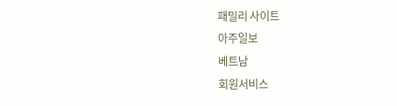패밀리 사이트
아주일보
베트남
회원서비스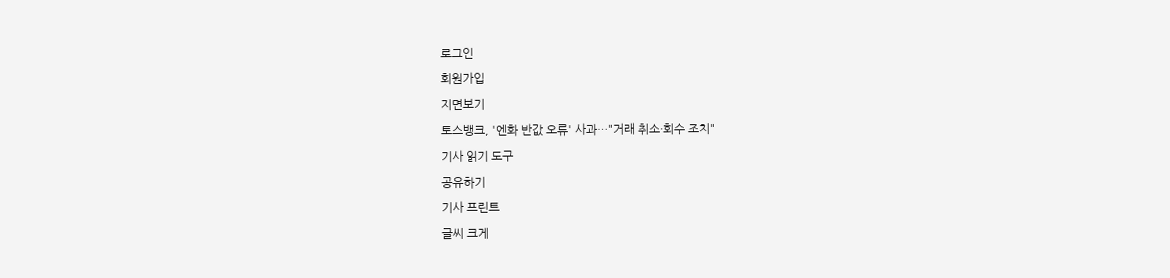로그인
회원가입
지면보기
토스뱅크, '엔화 반값 오류' 사과…"거래 취소·회수 조치"
기사 읽기 도구
공유하기
기사 프린트
글씨 크게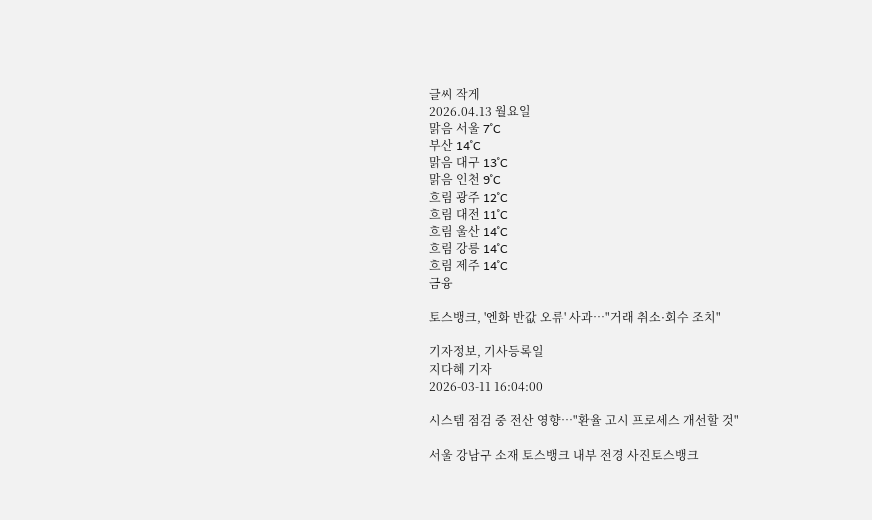글씨 작게
2026.04.13 월요일
맑음 서울 7˚C
부산 14˚C
맑음 대구 13˚C
맑음 인천 9˚C
흐림 광주 12˚C
흐림 대전 11˚C
흐림 울산 14˚C
흐림 강릉 14˚C
흐림 제주 14˚C
금융

토스뱅크, '엔화 반값 오류' 사과…"거래 취소·회수 조치"

기자정보, 기사등록일
지다혜 기자
2026-03-11 16:04:00

시스템 점검 중 전산 영향…"환율 고시 프로세스 개선할 것"

서울 강남구 소재 토스뱅크 내부 전경 사진토스뱅크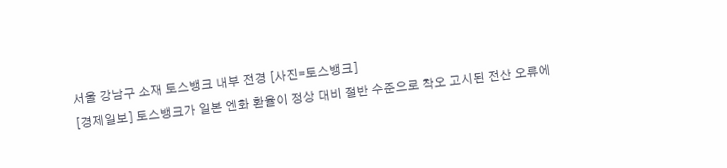서울 강남구 소재 토스뱅크 내부 전경 [사진=토스뱅크]
[경제일보] 토스뱅크가 일본 엔화 환율이 정상 대비 절반 수준으로 착오 고시된 전산 오류에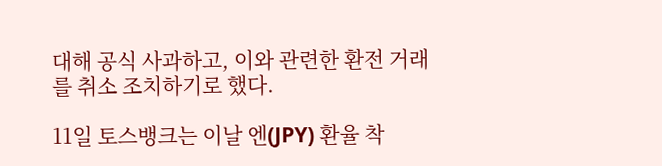대해 공식 사과하고, 이와 관련한 환전 거래를 취소 조치하기로 했다.

11일 토스뱅크는 이날 엔(JPY) 환율 착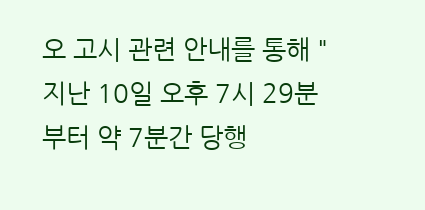오 고시 관련 안내를 통해 "지난 10일 오후 7시 29분부터 약 7분간 당행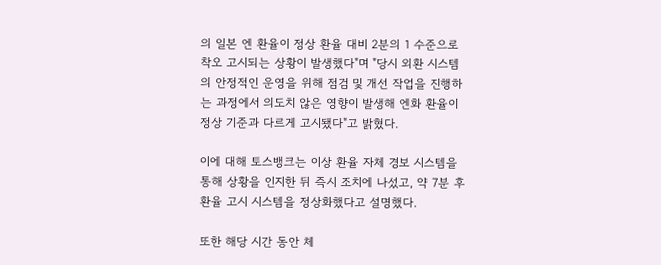의 일본 엔 환율이 정상 환율 대비 2분의 1 수준으로 착오 고시되는 상황이 발생했다"며 "당시 외환 시스템의 안정적인 운영을 위해 점검 및 개선 작업을 진행하는 과정에서 의도치 않은 영향이 발생해 엔화 환율이 정상 기준과 다르게 고시됐다"고 밝혔다.

이에 대해 토스뱅크는 이상 환율 자체 경보 시스템을 통해 상황을 인지한 뒤 즉시 조치에 나섰고, 약 7분 후 환율 고시 시스템을 정상화했다고 설명했다.

또한 해당 시간 동안 체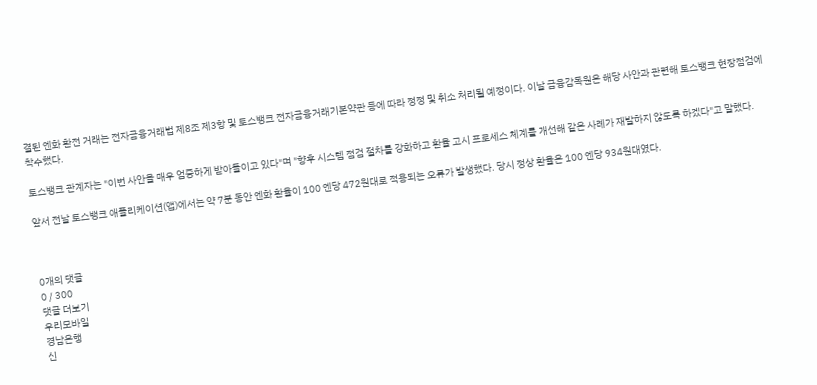결된 엔화 환전 거래는 전자금융거래법 제8조 제3항 및 토스뱅크 전자금융거래기본약관 등에 따라 정정 및 취소 처리될 예정이다. 이날 금융감독원은 해당 사안과 관련해 토스뱅크 현장점검에 착수했다.

토스뱅크 관계자는 "이번 사안을 매우 엄중하게 받아들이고 있다"며 "향후 시스템 점검 절차를 강화하고 환율 고시 프로세스 체계를 개선해 같은 사례가 재발하지 않도록 하겠다"고 말했다.

앞서 전날 토스뱅크 애플리케이션(앱)에서는 약 7분 동안 엔화 환율이 100 엔당 472원대로 적용되는 오류가 발생했다. 당시 정상 환율은 100 엔당 934원대였다.



0개의 댓글
0 / 300
댓글 더보기
우리모바일
경남은행
신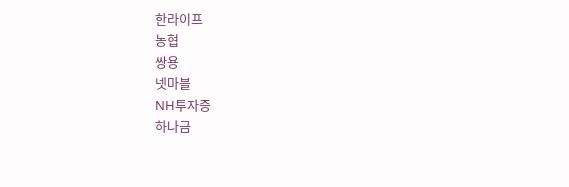한라이프
농협
쌍용
넷마블
NH투자증
하나금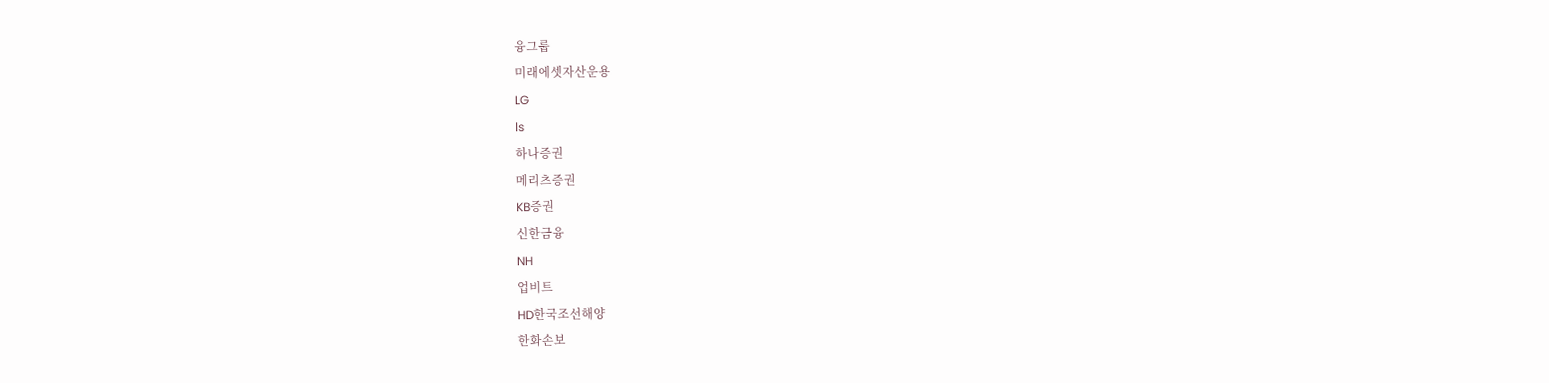융그룹
미래에셋자산운용
LG
ls
하나증권
메리츠증권
KB증권
신한금융
NH
업비트
HD한국조선해양
한화손보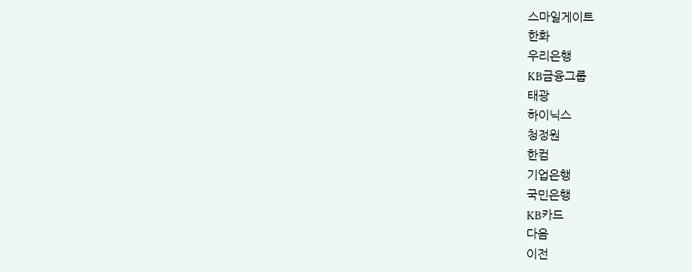스마일게이트
한화
우리은행
KB금융그룹
태광
하이닉스
청정원
한컴
기업은행
국민은행
KB카드
다음
이전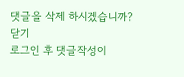댓글을 삭제 하시겠습니까?
닫기
로그인 후 댓글작성이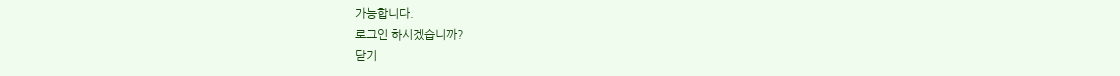가능합니다.
로그인 하시겠습니까?
닫기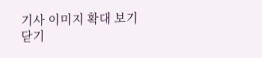기사 이미지 확대 보기
닫기